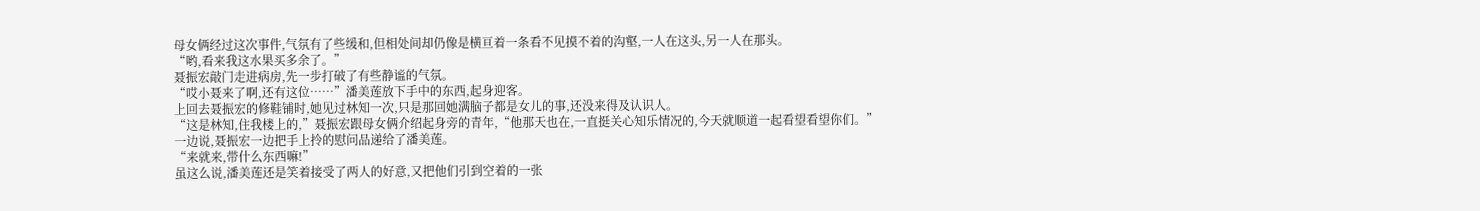母女俩经过这次事件,气氛有了些缓和,但相处间却仍像是横亘着一条看不见摸不着的沟壑,一人在这头,另一人在那头。
“哟,看来我这水果买多余了。”
聂振宏敲门走进病房,先一步打破了有些静谧的气氛。
“哎小聂来了啊,还有这位……”潘美莲放下手中的东西,起身迎客。
上回去聂振宏的修鞋铺时,她见过林知一次,只是那回她满脑子都是女儿的事,还没来得及认识人。
“这是林知,住我楼上的,”聂振宏跟母女俩介绍起身旁的青年,“他那天也在,一直挺关心知乐情况的,今天就顺道一起看望看望你们。”
一边说,聂振宏一边把手上拎的慰问品递给了潘美莲。
“来就来,带什么东西嘛!”
虽这么说,潘美莲还是笑着接受了两人的好意,又把他们引到空着的一张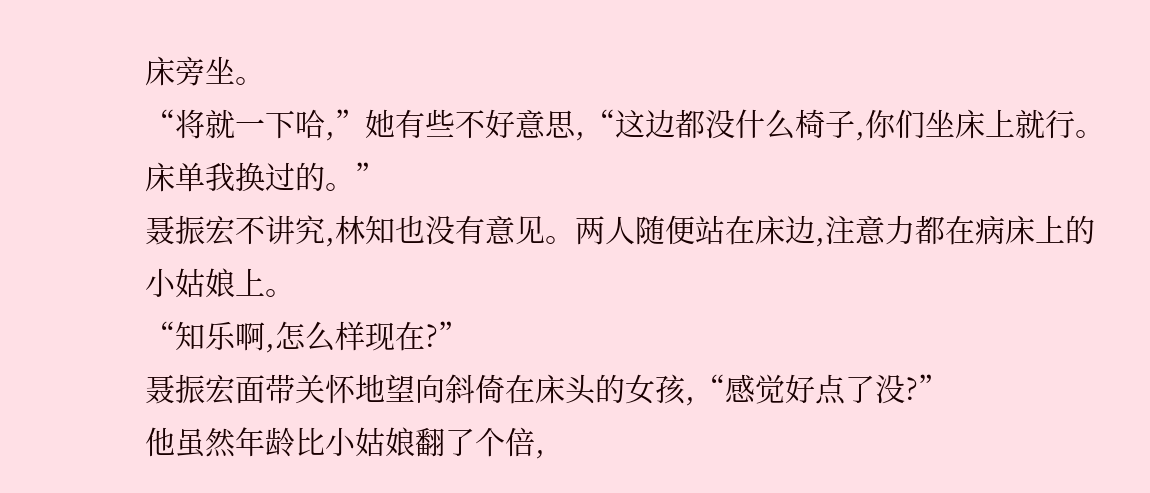床旁坐。
“将就一下哈,”她有些不好意思,“这边都没什么椅子,你们坐床上就行。床单我换过的。”
聂振宏不讲究,林知也没有意见。两人随便站在床边,注意力都在病床上的小姑娘上。
“知乐啊,怎么样现在?”
聂振宏面带关怀地望向斜倚在床头的女孩,“感觉好点了没?”
他虽然年龄比小姑娘翻了个倍,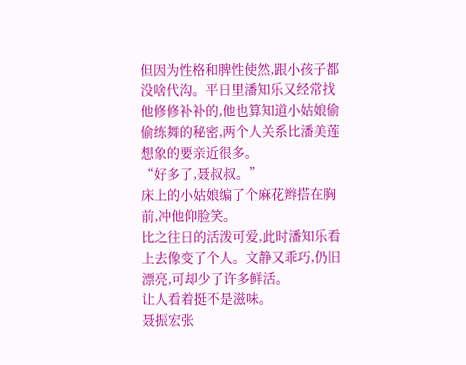但因为性格和脾性使然,跟小孩子都没啥代沟。平日里潘知乐又经常找他修修补补的,他也算知道小姑娘偷偷练舞的秘密,两个人关系比潘美莲想象的要亲近很多。
“好多了,聂叔叔。”
床上的小姑娘编了个麻花辫搭在胸前,冲他仰脸笑。
比之往日的活泼可爱,此时潘知乐看上去像变了个人。文静又乖巧,仍旧漂亮,可却少了许多鲜活。
让人看着挺不是滋味。
聂振宏张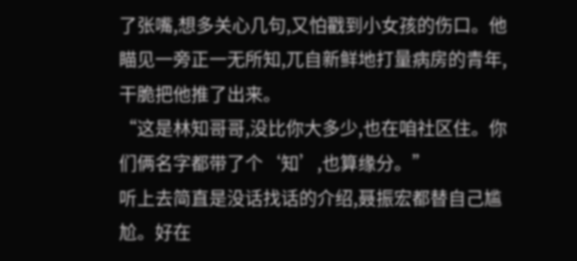了张嘴,想多关心几句,又怕戳到小女孩的伤口。他瞄见一旁正一无所知,兀自新鲜地打量病房的青年,干脆把他推了出来。
“这是林知哥哥,没比你大多少,也在咱社区住。你们俩名字都带了个‘知’,也算缘分。”
听上去简直是没话找话的介绍,聂振宏都替自己尴尬。好在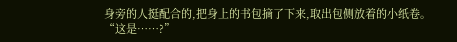身旁的人挺配合的,把身上的书包摘了下来,取出包侧放着的小纸卷。
“这是……?”